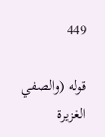449

قوله (والصفي الغزيرة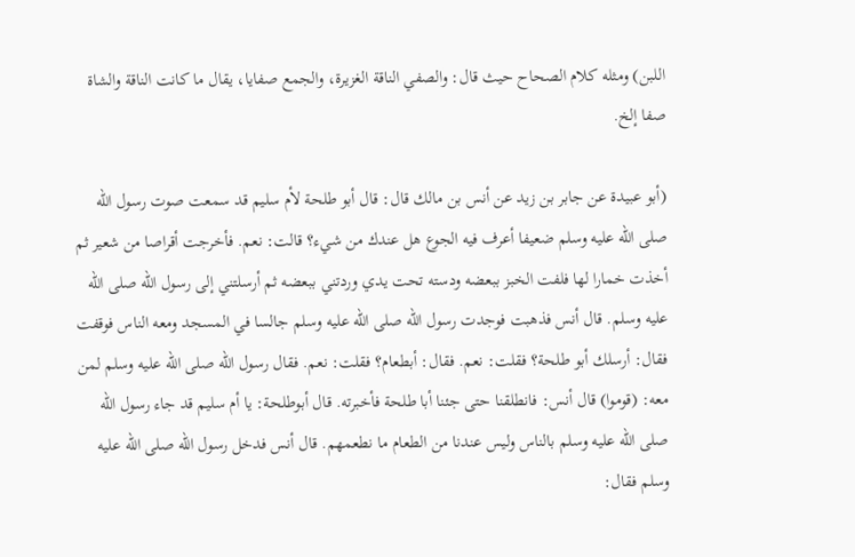اللبن) ومثله كلام الصحاح حيث قال: والصفي الناقة الغزيرة، والجمع صفايا، يقال ما كانت الناقة والشاة صفا إلخ.

(أبو عبيدة عن جابر بن زيد عن أنس بن مالك قال: قال أبو طلحة لأم سليم قد سمعت صوت رسول الله صلى الله عليه وسلم ضعيفا أعرف فيه الجوع هل عندك من شيء؟ قالت: نعم. فأخرجت أقراصا من شعير ثم أخذت خمارا لها فلفت الخبز ببعضه ودسته تحت يدي وردتني ببعضه ثم أرسلتني إلى رسول الله صلى الله عليه وسلم. قال أنس فذهبت فوجدت رسول الله صلى الله عليه وسلم جالسا في المسجد ومعه الناس فوقفت فقال: أرسلك أبو طلحة؟ فقلت: نعم. فقال: أبطعام؟ فقلت: نعم. فقال رسول الله صلى الله عليه وسلم لمن معه: (قوموا) قال أنس: فانطلقنا حتى جئنا أبا طلحة فأخبرته. قال أبوطلحة: يا أم سليم قد جاء رسول الله صلى الله عليه وسلم بالناس وليس عندنا من الطعام ما نطعمهم. قال أنس فدخل رسول الله صلى الله عليه وسلم فقال: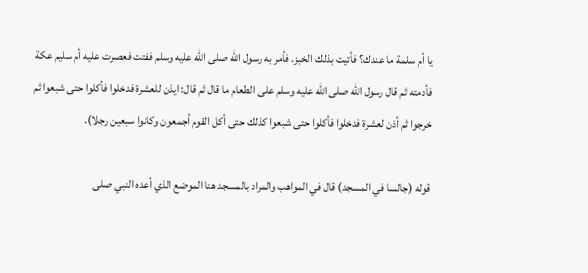يا أم سلمة ما عندك؟ فأتيت بذلك الخبز. فأمر به رسول الله صلى الله عليه وسلم ففتت فعصرت عليه أم سليم عكة فأدمته ثم قال رسول الله صلى الله عليه وسلم على الطعام ما قال ثم قال: ايذن للعشرة فدخلوا فأكلوا حتى شبعوا ثم خرجوا ثم أذن لعشرة فدخلوا فأكلوا حتى شبعوا كذلك حتى أكل القوم أجمعون وكانوا سبعين رجلا).

قوله (جالسا في المسجد) قال في المواهب والمراد بالمسجد هنا الموضع الذي أعده النبي صلى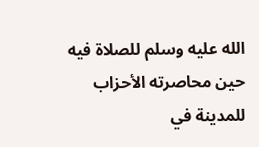الله عليه وسلم للصلاة فيه حين محاصرته الأحزاب للمدينة في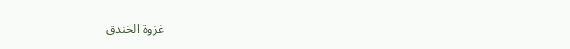غزوة الخندق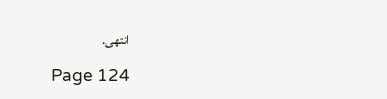انتهى.

Page 124